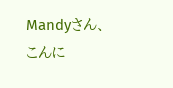Mandyさん、こんに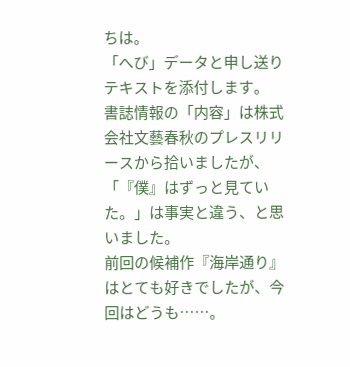ちは。
「へび」データと申し送りテキストを添付します。
書誌情報の「内容」は株式会社文藝春秋のプレスリリースから拾いましたが、「『僕』はずっと見ていた。」は事実と違う、と思いました。
前回の候補作『海岸通り』はとても好きでしたが、今回はどうも……。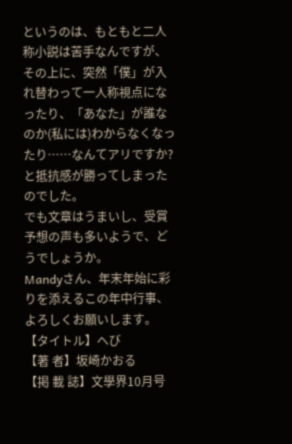というのは、もともと二人称小説は苦手なんですが、その上に、突然「僕」が入れ替わって一人称視点になったり、「あなた」が誰なのか(私には)わからなくなったり……なんてアリですか?と抵抗感が勝ってしまったのでした。
でも文章はうまいし、受賞予想の声も多いようで、どうでしょうか。
Mandyさん、年末年始に彩りを添えるこの年中行事、よろしくお願いします。
【タイトル】へび
【著 者】坂崎かおる
【掲 載 誌】文學界10月号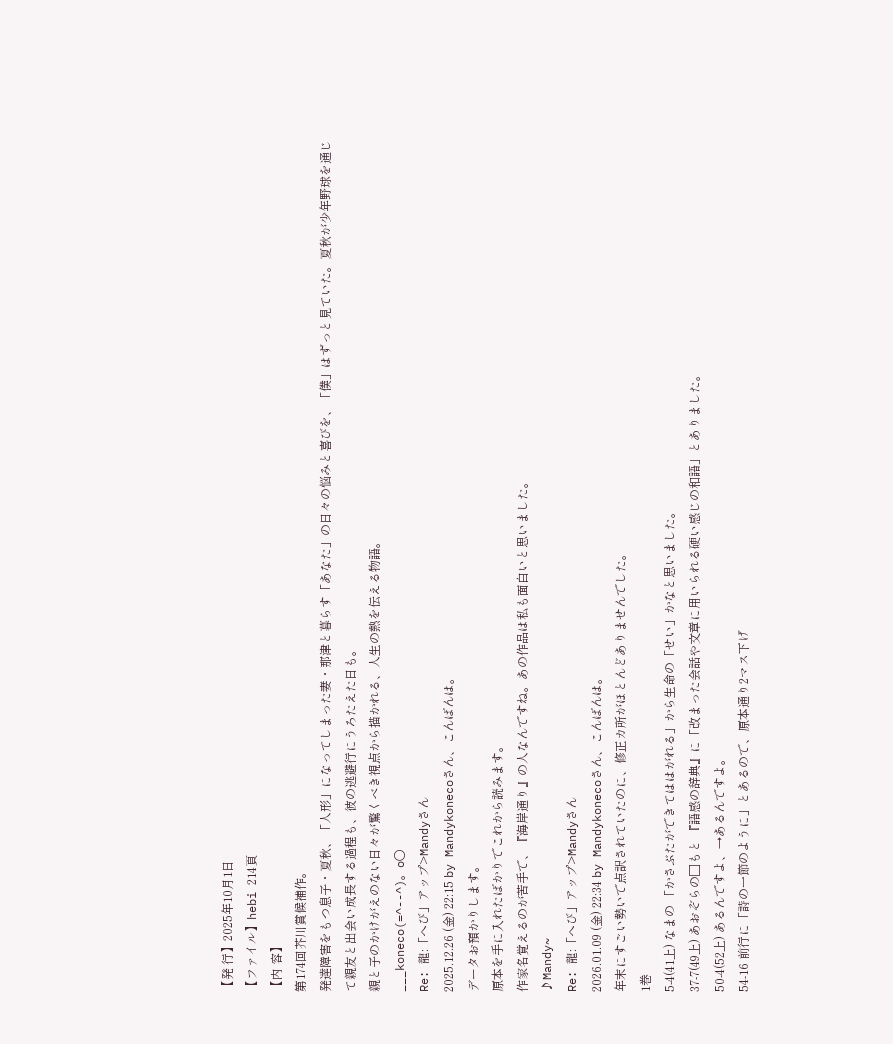【発 行】2025年10月1日
【ファイル】hebi 214頁
【内 容】
第174回芥川賞候補作。
発達障害をもつ息子・夏秋、「人形」になってしまった妻・那津と暮らす「あなた」の日々の悩みと喜びを、「僕」はずっと見ていた。夏秋が少年野球を通じて親友と出会い成長する過程も、彼の逃避行にうろたえた日も。
親と子のかけがえのない日々が驚くべき視点から描かれる、人生の熱を伝える物語。
___koneco(=^--^)。o○
Re: 龍:「へび」アップ>Mandyさん
2025.12.26 (金) 22:15 by Mandykonecoさん、こんばんは。
データお預かりします。
原本を手に入れたばかりでこれから読みます。
作家名覚えるのが苦手で、『海岸通り』の人なんですね。あの作品は私も面白いと思いました。
♪Mandy~
Re: 龍:「へび」アップ>Mandyさん
2026.01.09 (金) 22:34 by Mandykonecoさん、こんばんは。
年末にすごい勢いで点訳されていたのに、修正カ所がほとんどありませんでした。
1巻
5-4(41上) なまの 「かさぶたができてははがれる」から生命の「せい」かなと思いました。
37-7(49上) あおぞらの□もと 『語感の辞典』に「改まった会話や文章に用いられる硬い感じの和語」とありました。
50-4(52上) あるんですよ、→あるんですよ。
54-16 前行に「詩の一節のように」とあるので、原本通り2マス下げ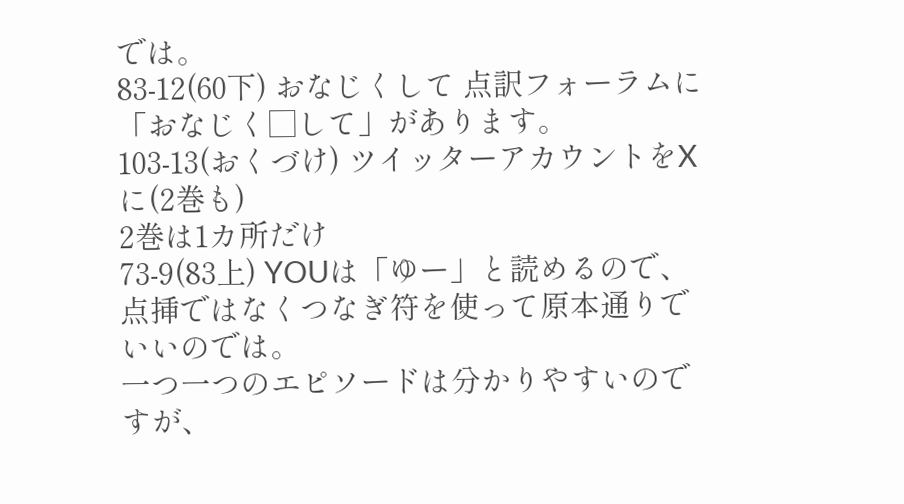では。
83-12(60下) おなじくして 点訳フォーラムに「おなじく□して」があります。
103-13(おくづけ) ツイッターアカウントをXに(2巻も)
2巻は1カ所だけ
73-9(83上) YOUは「ゆー」と読めるので、点挿ではなくつなぎ符を使って原本通りでいいのでは。
一つ一つのエピソードは分かりやすいのですが、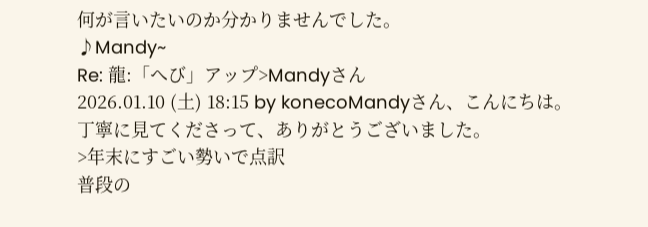何が言いたいのか分かりませんでした。
♪Mandy~
Re: 龍:「へび」アップ>Mandyさん
2026.01.10 (土) 18:15 by konecoMandyさん、こんにちは。
丁寧に見てくださって、ありがとうございました。
>年末にすごい勢いで点訳
普段の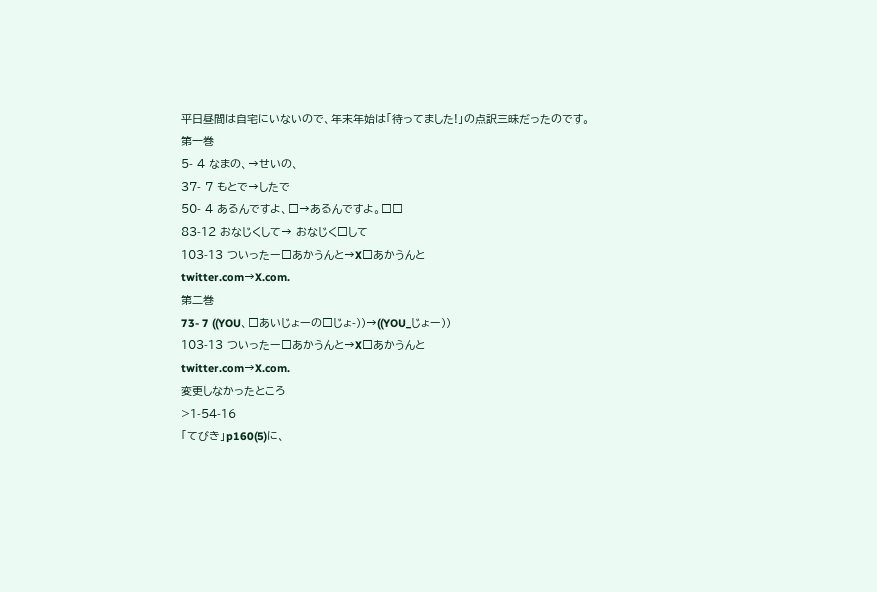平日昼間は自宅にいないので、年末年始は「待ってました!」の点訳三昧だったのです。
第一巻
5- 4 なまの、→せいの、
37- 7 もとで→したで
50- 4 あるんですよ、□→あるんですよ。□□
83-12 おなじくして→ おなじく□して
103-13 ついったー□あかうんと→X□あかうんと
twitter.com→X.com.
第二巻
73- 7 ((YOU、□あいじょーの□じょ-))→((YOU_じょー))
103-13 ついったー□あかうんと→X□あかうんと
twitter.com→X.com.
変更しなかったところ
>1-54-16
「てびき」p160(5)に、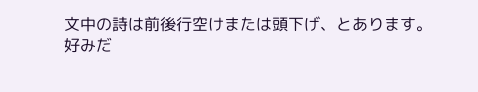文中の詩は前後行空けまたは頭下げ、とあります。
好みだ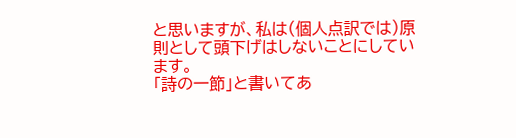と思いますが、私は(個人点訳では)原則として頭下げはしないことにしています。
「詩の一節」と書いてあ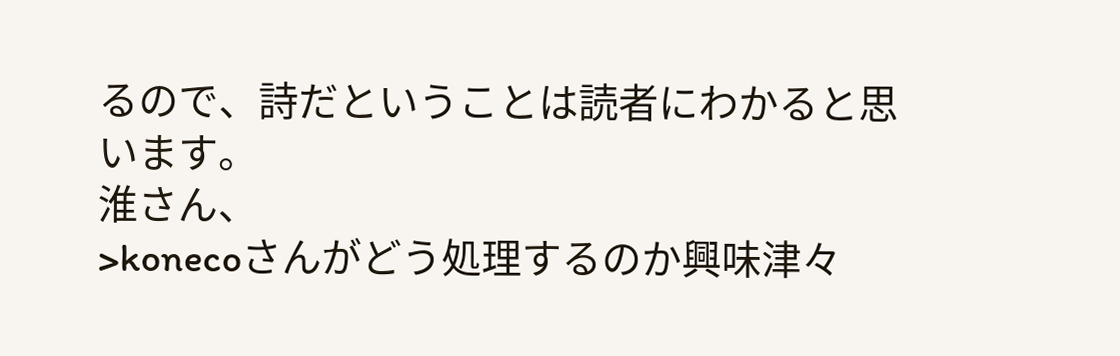るので、詩だということは読者にわかると思います。
淮さん、
>konecoさんがどう処理するのか興味津々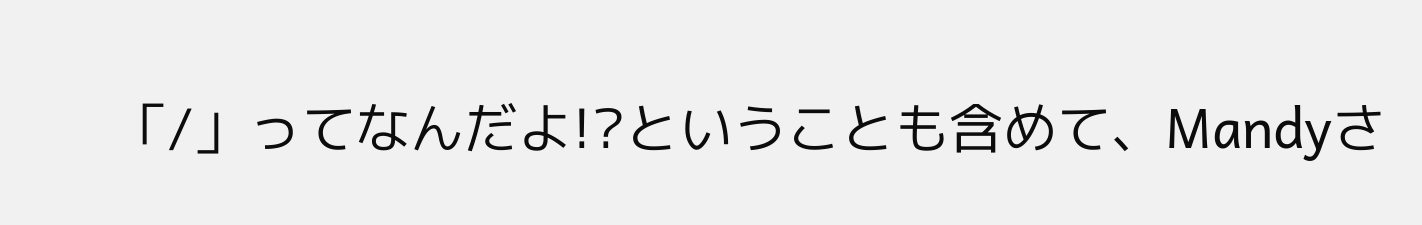「/」ってなんだよ!?ということも含めて、Mandyさ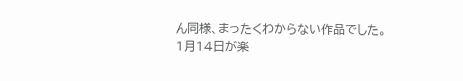ん同様、まったくわからない作品でした。
1月14日が楽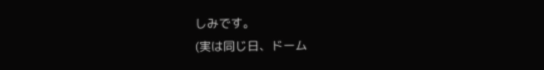しみです。
(実は同じ日、ドーム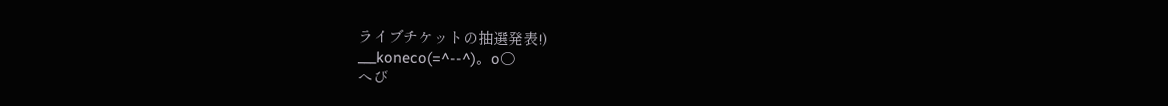ライブチケットの抽選発表!)
___koneco(=^--^)。o○
へび